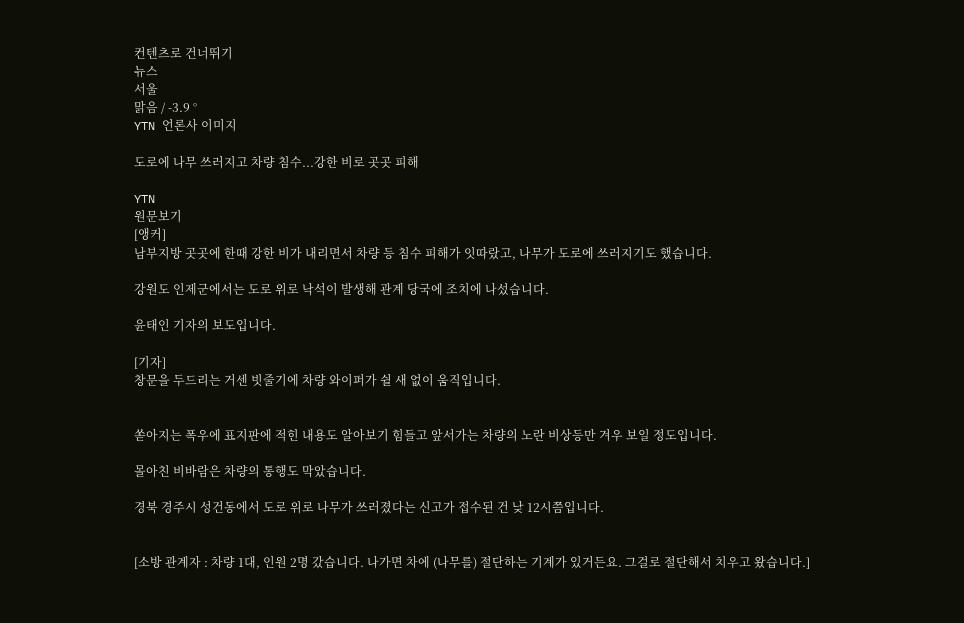컨텐츠로 건너뛰기
뉴스
서울
맑음 / -3.9 °
YTN 언론사 이미지

도로에 나무 쓰러지고 차량 침수...강한 비로 곳곳 피해

YTN
원문보기
[앵커]
남부지방 곳곳에 한때 강한 비가 내리면서 차량 등 침수 피해가 잇따랐고, 나무가 도로에 쓰러지기도 했습니다.

강원도 인제군에서는 도로 위로 낙석이 발생해 관계 당국에 조치에 나섰습니다.

윤태인 기자의 보도입니다.

[기자]
창문을 두드리는 거센 빗줄기에 차량 와이퍼가 쉴 새 없이 움직입니다.


쏟아지는 폭우에 표지판에 적힌 내용도 알아보기 힘들고 앞서가는 차량의 노란 비상등만 겨우 보일 정도입니다.

몰아친 비바람은 차량의 통행도 막았습니다.

경북 경주시 성건동에서 도로 위로 나무가 쓰러졌다는 신고가 접수된 건 낮 12시쯤입니다.


[소방 관계자 : 차량 1대, 인원 2명 갔습니다. 나가면 차에 (나무를) 절단하는 기계가 있거든요. 그걸로 절단해서 치우고 왔습니다.]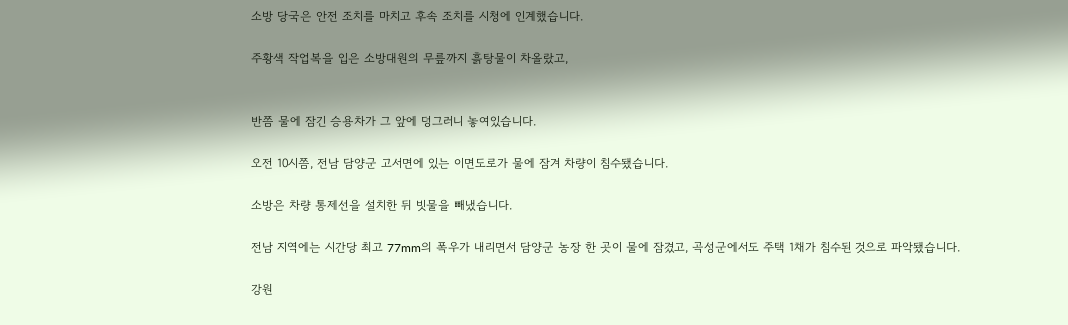소방 당국은 안전 조치를 마치고 후속 조치를 시청에 인계했습니다.

주황색 작업복을 입은 소방대원의 무릎까지 흙탕물이 차올랐고,


반쯤 물에 잠긴 승용차가 그 앞에 덩그러니 놓여있습니다.

오전 10시쯤, 전남 담양군 고서면에 있는 이면도로가 물에 잠겨 차량이 침수됐습니다.

소방은 차량 통제선을 설치한 뒤 빗물을 빼냈습니다.

전남 지역에는 시간당 최고 77mm의 폭우가 내리면서 담양군 농장 한 곳이 물에 잠겼고, 곡성군에서도 주택 1채가 침수된 것으로 파악됐습니다.

강원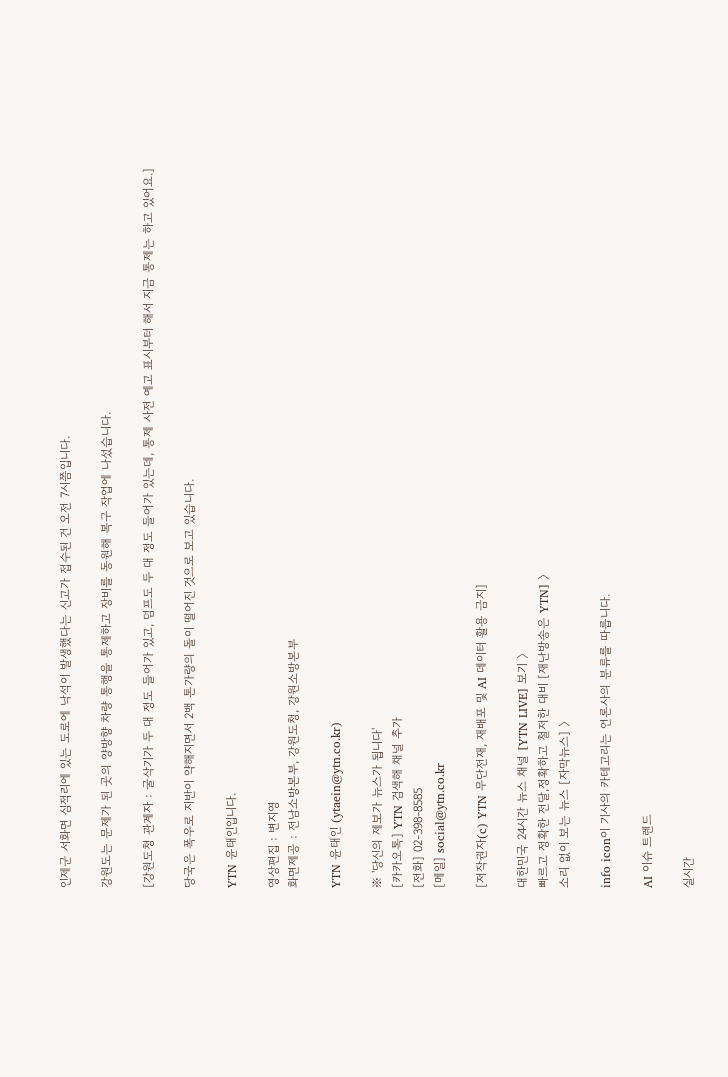인제군 서화면 심적리에 있는 도로에 낙석이 발생했다는 신고가 접수된 건 오전 7시쯤입니다.

강원도는 문제가 된 곳의 양방향 차량 통행을 통제하고 장비를 동원해 복구 작업에 나섰습니다.

[강원도청 관계자 : 굴삭기가 두 대 정도 들어가 있고, 덤프도 두 대 정도 들어가 있는데, 통제 사전 예고 표시부터 해서 지금 통제는 하고 있어요.]

당국은 폭우로 지반이 약해지면서 2백 톤가량의 돌이 떨어진 것으로 보고 있습니다.

YTN 윤태인입니다.

영상편집 : 변지영
화면제공 : 전남소방본부, 강원도청, 강원소방본부

YTN 윤태인 (ytaein@ytn.co.kr)

※ '당신의 제보가 뉴스가 됩니다'
[카카오톡] YTN 검색해 채널 추가
[전화] 02-398-8585
[메일] social@ytn.co.kr

[저작권자(c) YTN 무단전재, 재배포 및 AI 데이터 활용 금지]

대한민국 24시간 뉴스 채널 [YTN LIVE] 보기 〉
빠르고 정확한 전달,정확하고 철저한 대비 [재난방송은 YTN] 〉
소리 없이 보는 뉴스 [자막뉴스] 〉

info icon이 기사의 카테고리는 언론사의 분류를 따릅니다.

AI 이슈 트렌드

실시간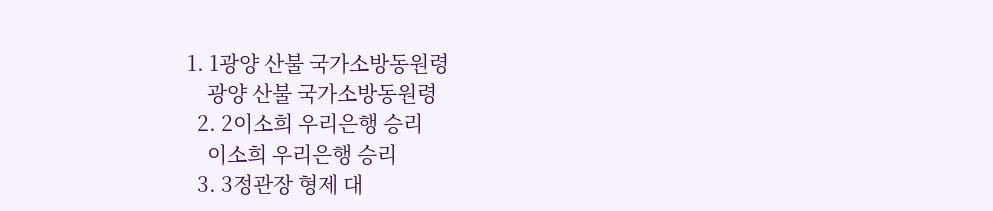1. 1광양 산불 국가소방동원령
    광양 산불 국가소방동원령
  2. 2이소희 우리은행 승리
    이소희 우리은행 승리
  3. 3정관장 형제 대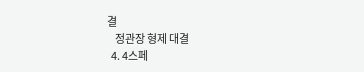결
    정관장 형제 대결
  4. 4스페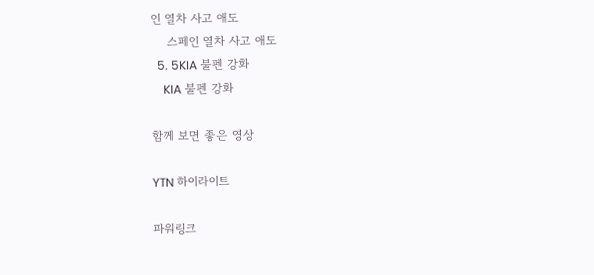인 열차 사고 애도
    스페인 열차 사고 애도
  5. 5KIA 불펜 강화
    KIA 불펜 강화

함께 보면 좋은 영상

YTN 하이라이트

파워링크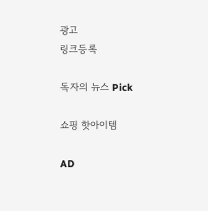광고
링크등록

독자의 뉴스 Pick

쇼핑 핫아이템

AD